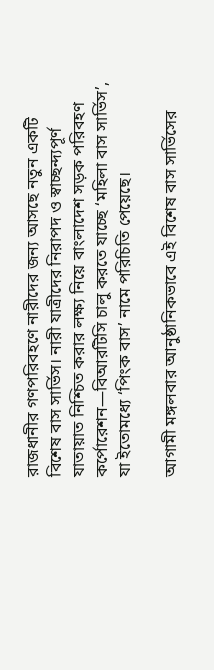রাজধানীর গণপরিবহণে নারীদের জন্য আসছে নতুন একটি বিশেষ বাস সার্ভিস। নারী যাত্রীদের নিরাপদ ও স্বাচ্ছন্দ্যপূর্ণ যাতায়াত নিশ্চিত করার লক্ষ্য নিয়ে বাংলাদেশ সড়ক পরিবহণ কর্পোরেশন—বিআরটিসি চালু করতে যাচ্ছে ‘মহিলা বাস সার্ভিস’, যা ইতোমধ্যে ‘পিংক বাস’ নামে পরিচিতি পেয়েছে।

আগামী মঙ্গলবার আনুষ্ঠানিকভাবে এই বিশেষ বাস সার্ভিসের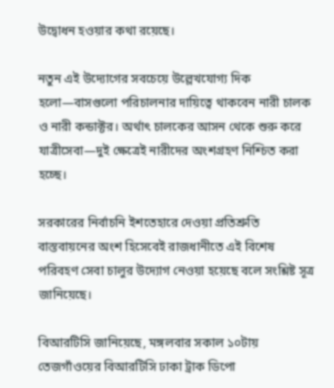উদ্বোধন হওয়ার কথা রয়েছে।

নতুন এই উদ্যোগের সবচেয়ে উল্লেখযোগ্য দিক হলো—বাসগুলো পরিচালনার দায়িত্বে থাকবেন নারী চালক ও নারী কন্ডাক্টর। অর্থাৎ চালকের আসন থেকে শুরু করে যাত্রীসেবা—দুই ক্ষেত্রেই নারীদের অংশগ্রহণ নিশ্চিত করা হচ্ছে।

সরকারের নির্বাচনি ইশতেহারে দেওয়া প্রতিশ্রুতি বাস্তবায়নের অংশ হিসেবেই রাজধানীতে এই বিশেষ পরিবহণ সেবা চালুর উদ্যোগ নেওয়া হয়েছে বলে সংশ্লিষ্ট সূত্র জানিয়েছে।

বিআরটিসি জানিয়েছে, মঙ্গলবার সকাল ১০টায় তেজগাঁওয়ের বিআরটিসি ঢাকা ট্রাক ডিপো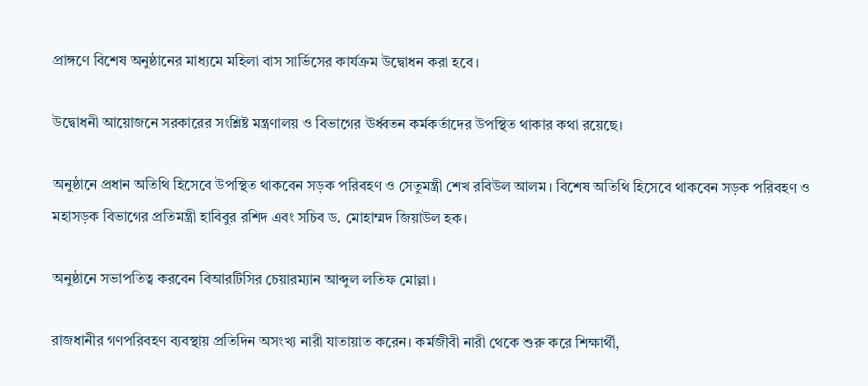প্রাঙ্গণে বিশেষ অনুষ্ঠানের মাধ্যমে মহিলা বাস সার্ভিসের কার্যক্রম উদ্বোধন করা হবে।

উদ্বোধনী আয়োজনে সরকারের সংশ্লিষ্ট মন্ত্রণালয় ও বিভাগের ঊর্ধ্বতন কর্মকর্তাদের উপস্থিত থাকার কথা রয়েছে।

অনুষ্ঠানে প্রধান অতিথি হিসেবে উপস্থিত থাকবেন সড়ক পরিবহণ ও সেতুমন্ত্রী শেখ রবিউল আলম। বিশেষ অতিথি হিসেবে থাকবেন সড়ক পরিবহণ ও মহাসড়ক বিভাগের প্রতিমন্ত্রী হাবিবুর রশিদ এবং সচিব ড. মোহাম্মদ জিয়াউল হক।

অনুষ্ঠানে সভাপতিত্ব করবেন বিআরটিসির চেয়ারম্যান আব্দুল লতিফ মোল্লা।

রাজধানীর গণপরিবহণ ব্যবস্থায় প্রতিদিন অসংখ্য নারী যাতায়াত করেন। কর্মজীবী নারী থেকে শুরু করে শিক্ষার্থী,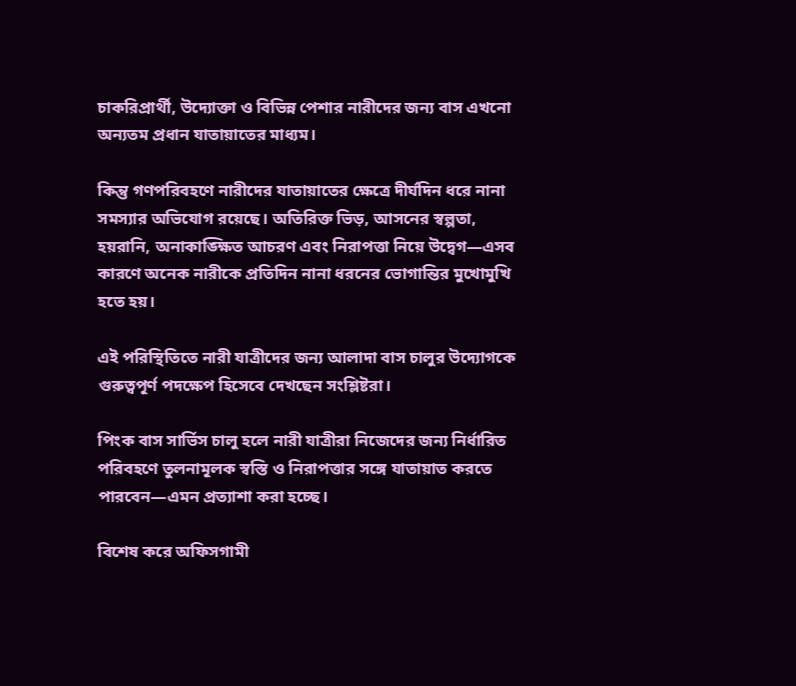চাকরিপ্রার্থী, উদ্যোক্তা ও বিভিন্ন পেশার নারীদের জন্য বাস এখনো অন্যতম প্রধান যাতায়াতের মাধ্যম।

কিন্তু গণপরিবহণে নারীদের যাতায়াতের ক্ষেত্রে দীর্ঘদিন ধরে নানা সমস্যার অভিযোগ রয়েছে। অতিরিক্ত ভিড়, আসনের স্বল্পতা, হয়রানি, অনাকাঙ্ক্ষিত আচরণ এবং নিরাপত্তা নিয়ে উদ্বেগ—এসব কারণে অনেক নারীকে প্রতিদিন নানা ধরনের ভোগান্তির মুখোমুখি হতে হয়।

এই পরিস্থিতিতে নারী যাত্রীদের জন্য আলাদা বাস চালুর উদ্যোগকে গুরুত্বপূর্ণ পদক্ষেপ হিসেবে দেখছেন সংশ্লিষ্টরা।

পিংক বাস সার্ভিস চালু হলে নারী যাত্রীরা নিজেদের জন্য নির্ধারিত পরিবহণে তুলনামূলক স্বস্তি ও নিরাপত্তার সঙ্গে যাতায়াত করতে পারবেন—এমন প্রত্যাশা করা হচ্ছে।

বিশেষ করে অফিসগামী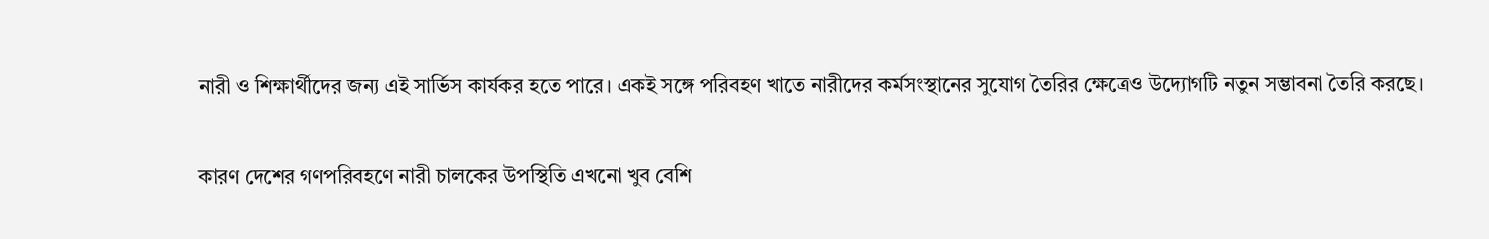নারী ও শিক্ষার্থীদের জন্য এই সার্ভিস কার্যকর হতে পারে। একই সঙ্গে পরিবহণ খাতে নারীদের কর্মসংস্থানের সুযোগ তৈরির ক্ষেত্রেও উদ্যোগটি নতুন সম্ভাবনা তৈরি করছে।

কারণ দেশের গণপরিবহণে নারী চালকের উপস্থিতি এখনো খুব বেশি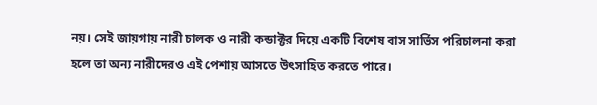নয়। সেই জায়গায় নারী চালক ও নারী কন্ডাক্টর দিয়ে একটি বিশেষ বাস সার্ভিস পরিচালনা করা হলে তা অন্য নারীদেরও এই পেশায় আসতে উৎসাহিত করতে পারে।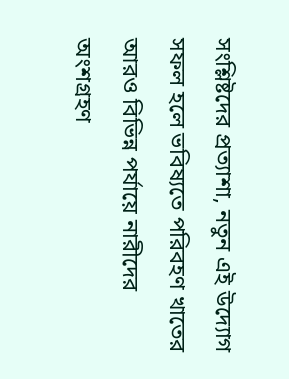সংশ্লিষ্টদের প্রত্যাশা, নতুন এই উদ্যোগ সফল হলে ভবিষ্যতে পরিবহণ খাতের আরও বিভিন্ন পর্যায়ে নারীদের অংশগ্রহণ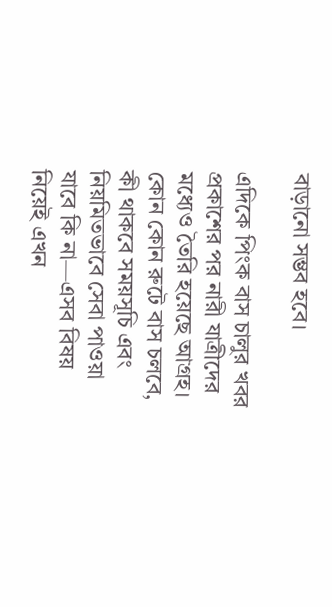বাড়ানো সম্ভব হবে।

এদিকে পিংক বাস চালুর খবর প্রকাশের পর নারী যাত্রীদের মধ্যেও তৈরি হয়েছে আগ্রহ। কোন কোন রুটে বাস চলবে, কী থাকবে সময়সূচি এবং নিয়মিতভাবে সেবা পাওয়া যাবে কি না—এসব বিষয় নিয়েই এখন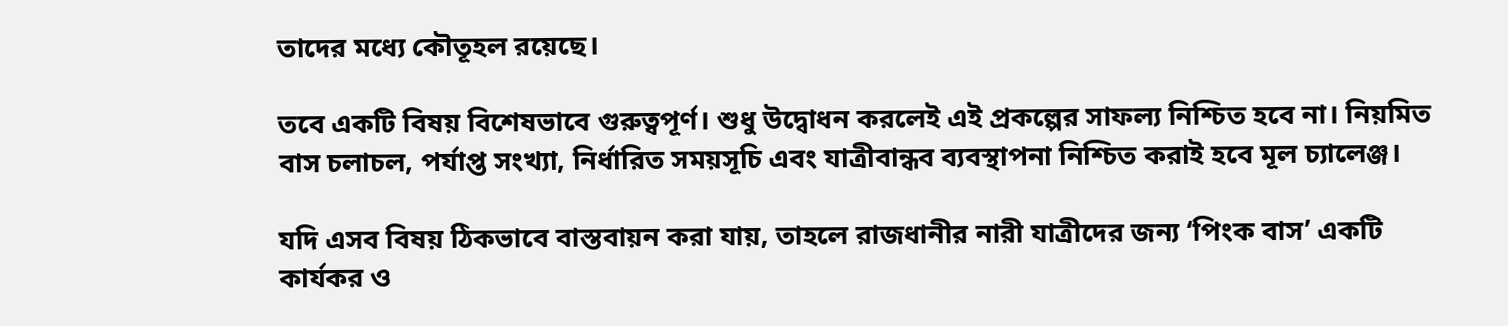তাদের মধ্যে কৌতূহল রয়েছে।

তবে একটি বিষয় বিশেষভাবে গুরুত্বপূর্ণ। শুধু উদ্বোধন করলেই এই প্রকল্পের সাফল্য নিশ্চিত হবে না। নিয়মিত বাস চলাচল, পর্যাপ্ত সংখ্যা, নির্ধারিত সময়সূচি এবং যাত্রীবান্ধব ব্যবস্থাপনা নিশ্চিত করাই হবে মূল চ্যালেঞ্জ।

যদি এসব বিষয় ঠিকভাবে বাস্তবায়ন করা যায়, তাহলে রাজধানীর নারী যাত্রীদের জন্য ‘পিংক বাস’ একটি কার্যকর ও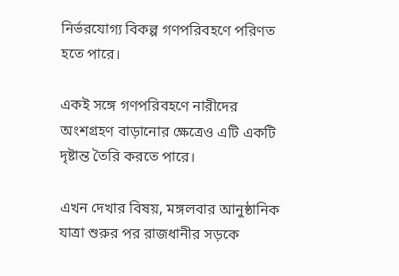নির্ভরযোগ্য বিকল্প গণপরিবহণে পরিণত হতে পারে।

একই সঙ্গে গণপরিবহণে নারীদের অংশগ্রহণ বাড়ানোর ক্ষেত্রেও এটি একটি দৃষ্টান্ত তৈরি করতে পারে।

এখন দেখার বিষয়, মঙ্গলবার আনুষ্ঠানিক যাত্রা শুরুর পর রাজধানীর সড়কে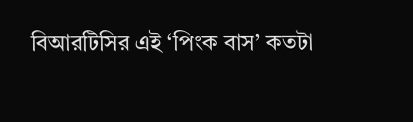বিআরটিসির এই ‘পিংক বাস’ কতটা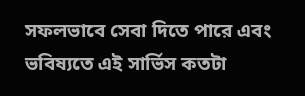সফলভাবে সেবা দিতে পারে এবং ভবিষ্যতে এই সার্ভিস কতটা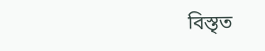বিস্তৃত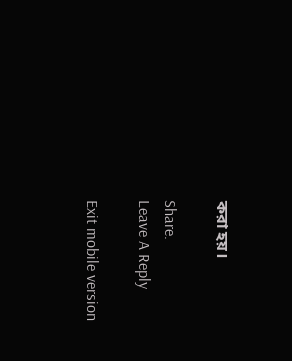করা হয়।

Share.
Leave A Reply

Exit mobile version